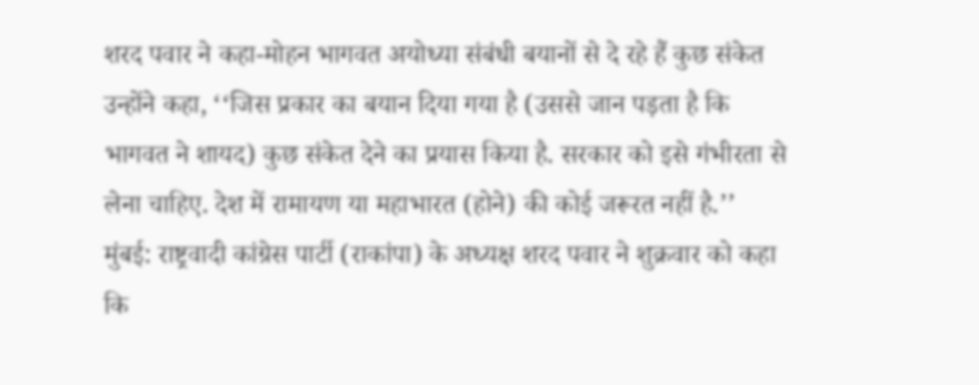शरद पवार ने कहा-मोहन भागवत अयोध्या संबंधी बयानों से दे रहे हैं कुछ संकेत
उन्होंने कहा, ‘‘जिस प्रकार का बयान दिया गया है (उससे जान पड़ता है कि भागवत ने शायद) कुछ संकेत देने का प्रयास किया है. सरकार को इसे गंभीरता से लेना चाहिए. देश में रामायण या महाभारत (होने) की कोई जरूरत नहीं है.’’
मुंबई: राष्ट्रवादी कांग्रेस पार्टी (राकांपा) के अध्यक्ष शरद पवार ने शुक्रवार को कहा कि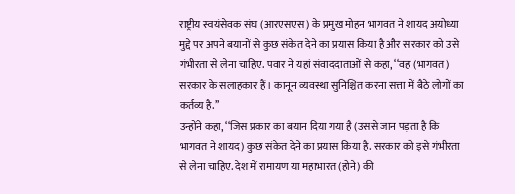राष्ट्रीय स्वयंसेवक संघ (आरएसएस) के प्रमुख मोहन भागवत ने शायद अयोध्या मुद्दे पर अपने बयानों से कुछ संकेत देने का प्रयास किया है और सरकार को उसे गंभीरता से लेना चाहिए. पवार ने यहां संवाददाताओं से कहा, ‘‘वह (भागवत) सरकार के सलाहकार हैं। कानून व्यवस्था सुनिश्चित करना सत्ता में बैठे लोगों का कर्तव्य है.’’
उन्होंने कहा, ‘‘जिस प्रकार का बयान दिया गया है (उससे जान पड़ता है कि भागवत ने शायद) कुछ संकेत देने का प्रयास किया है. सरकार को इसे गंभीरता से लेना चाहिए. देश में रामायण या महाभारत (होने) की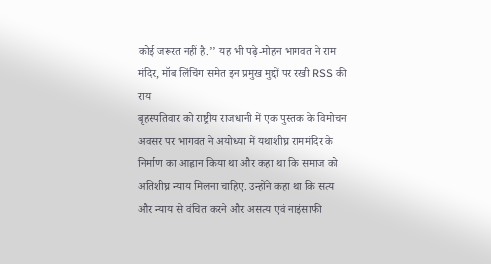कोई जरूरत नहीं है.’’ यह भी पढ़े-मोहन भागवत ने राम मंदिर, मॉब लिंचिंग समेत इन प्रमुख मुद्दों पर रखी RSS की राय
बृहस्पतिवार को राष्ट्रीय राजधानी में एक पुस्तक के विमोचन अवसर पर भागवत ने अयोध्या में यथाशीघ्र राममंदिर के निर्माण का आह्वान किया था और कहा था कि समाज को अतिशीघ्र न्याय मिलना चाहिए. उन्होंने कहा था कि सत्य और न्याय से वंचित करने और असत्य एवं नाइंसाफी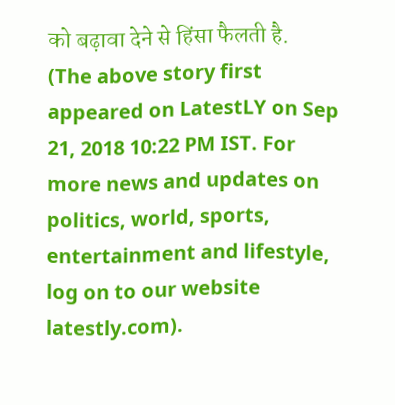को बढ़ावा देने से हिंसा फैलती है.
(The above story first appeared on LatestLY on Sep 21, 2018 10:22 PM IST. For more news and updates on politics, world, sports, entertainment and lifestyle, log on to our website latestly.com).